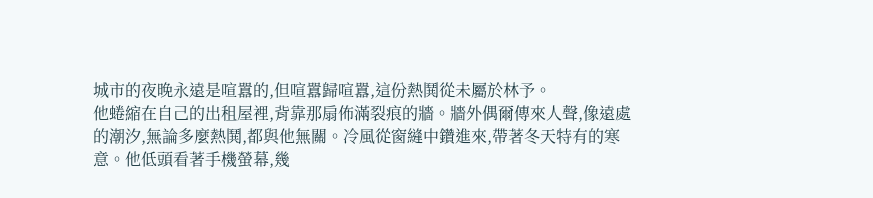城市的夜晚永遠是喧囂的,但喧囂歸喧囂,這份熱鬨從未屬於林予。
他蜷縮在自己的出租屋裡,背靠那扇佈滿裂痕的牆。牆外偶爾傳來人聲,像遠處的潮汐,無論多麼熱鬨,都與他無關。冷風從窗縫中鑽進來,帶著冬天特有的寒意。他低頭看著手機螢幕,幾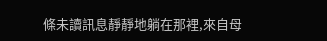條未讀訊息靜靜地躺在那裡,來自母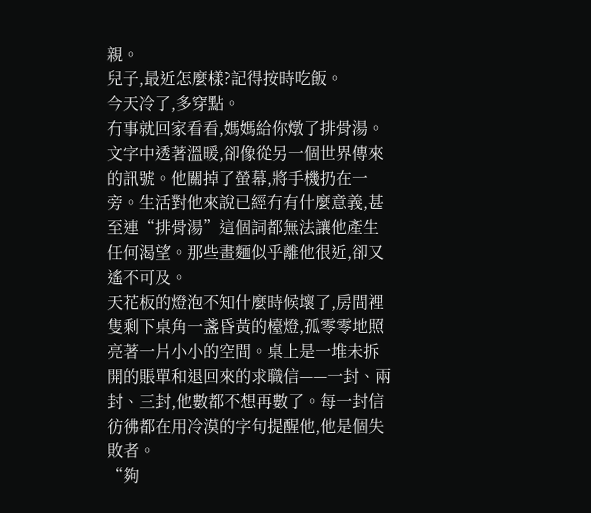親。
兒子,最近怎麼樣?記得按時吃飯。
今天冷了,多穿點。
冇事就回家看看,媽媽給你燉了排骨湯。
文字中透著溫暖,卻像從另一個世界傳來的訊號。他關掉了螢幕,將手機扔在一旁。生活對他來說已經冇有什麼意義,甚至連“排骨湯”這個詞都無法讓他產生任何渴望。那些畫麵似乎離他很近,卻又遙不可及。
天花板的燈泡不知什麼時候壞了,房間裡隻剩下桌角一盞昏黃的檯燈,孤零零地照亮著一片小小的空間。桌上是一堆未拆開的賬單和退回來的求職信——一封、兩封、三封,他數都不想再數了。每一封信彷彿都在用冷漠的字句提醒他,他是個失敗者。
“夠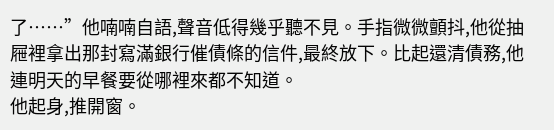了……”他喃喃自語,聲音低得幾乎聽不見。手指微微顫抖,他從抽屜裡拿出那封寫滿銀行催債條的信件,最終放下。比起還清債務,他連明天的早餐要從哪裡來都不知道。
他起身,推開窗。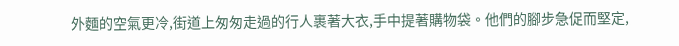外麵的空氣更冷,街道上匆匆走過的行人裹著大衣,手中提著購物袋。他們的腳步急促而堅定,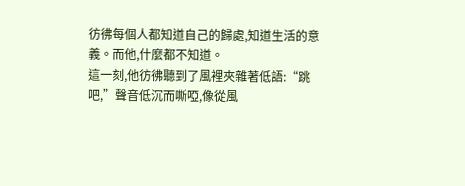彷彿每個人都知道自己的歸處,知道生活的意義。而他,什麼都不知道。
這一刻,他彷彿聽到了風裡夾雜著低語:“跳吧,”聲音低沉而嘶啞,像從風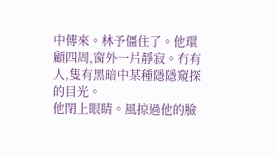中傳來。林予僵住了。他環顧四周,窗外一片靜寂。冇有人,隻有黑暗中某種隱隱窺探的目光。
他閉上眼睛。風掠過他的臉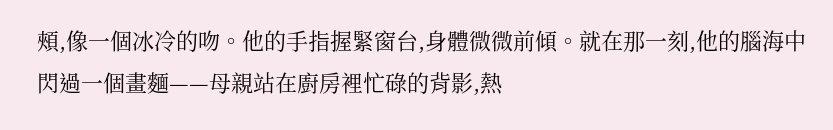頰,像一個冰冷的吻。他的手指握緊窗台,身體微微前傾。就在那一刻,他的腦海中閃過一個畫麵——母親站在廚房裡忙碌的背影,熱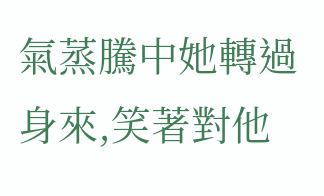氣蒸騰中她轉過身來,笑著對他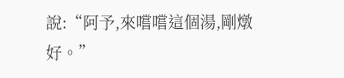說:“阿予,來嚐嚐這個湯,剛燉好。”